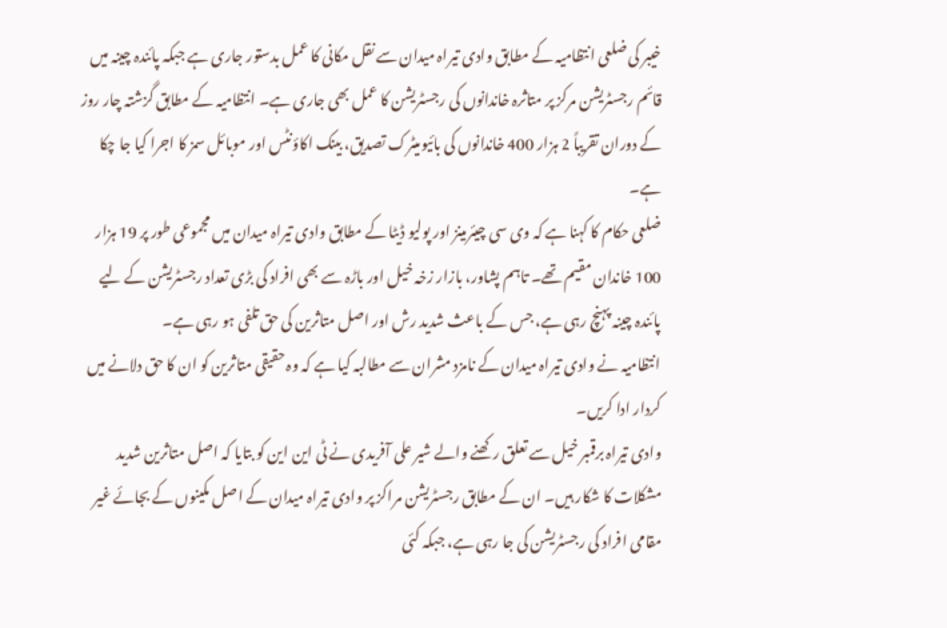خیبر کی ضلعی انتظامیہ کے مطابق وادی تیراہ میدان سے نقل مکانی کا عمل بدستور جاری ہے جبکہ پائندہ چینہ میں قائم رجسٹریشن مرکز پر متاثرہ خاندانوں کی رجسٹریشن کا عمل بھی جاری ہے۔ انتظامیہ کے مطابق گزشتہ چار روز کے دوران تقریباً 2 ہزار 400 خاندانوں کی بائیومیٹرک تصدیق، بینک اکاؤنٹس اور موبائل سمز کا اجرا کیا جا چکا ہے۔
ضلعی حکام کا کہنا ہے کہ وی سی چیئرمینز اور پولیو ڈیٹا کے مطابق وادی تیراہ میدان میں مجموعی طور پر 19 ہزار 100 خاندان مقیم تھے۔ تاہم پشاور، بازار زخہ خیل اور باڑہ سے بھی افراد کی بڑی تعداد رجسٹریشن کے لیے پائندہ چینہ پہنچ رہی ہے، جس کے باعث شدید رش اور اصل متاثرین کی حق تلفی ہو رہی ہے۔
انتظامیہ نے وادی تیراہ میدان کے نامزد مشران سے مطالبہ کیا ہے کہ وہ حقیقی متاثرین کو ان کا حق دلانے میں کردار ادا کریں۔
وادی تیراہ برقمبر خیل سے تعلق رکھنے والے شیر علی آفریدی نے ٹی این این کو بتایا کہ اصل متاثرین شدید مشکلات کا شکار ہیں۔ ان کے مطابق رجسٹریشن مراکز پر وادی تیراہ میدان کے اصل مکینوں کے بجائے غیر مقامی افراد کی رجسٹریشن کی جا رہی ہے، جبکہ کئی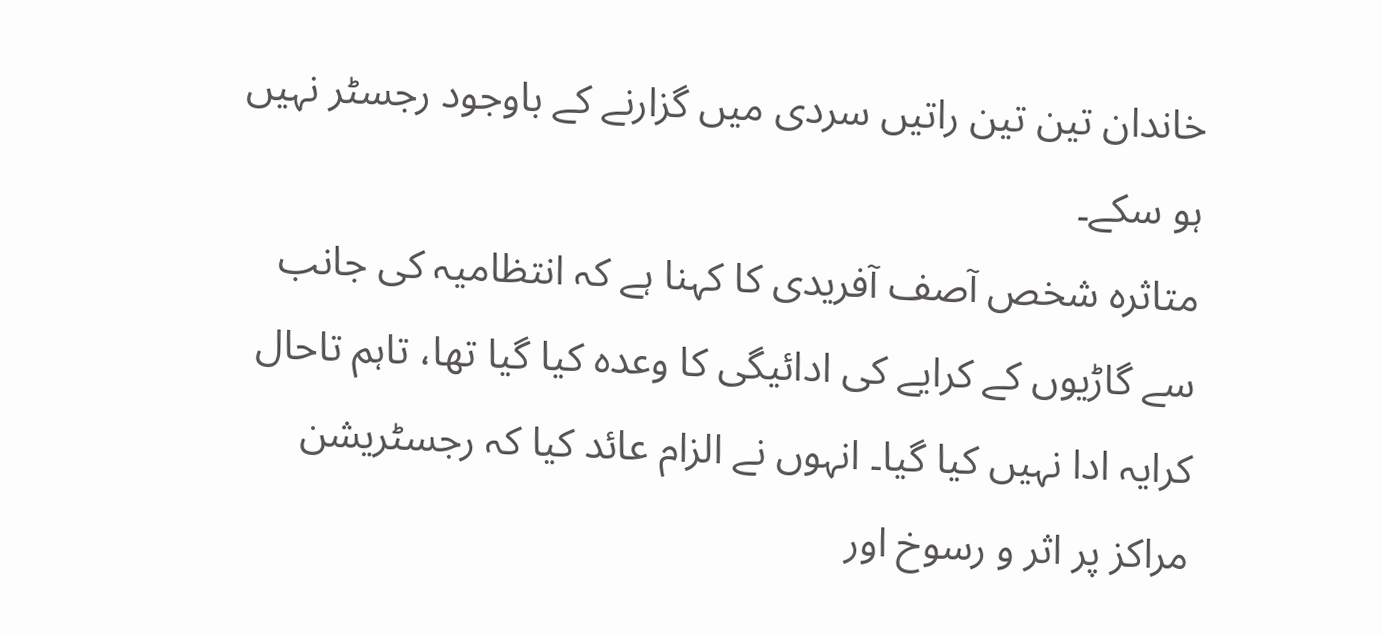خاندان تین تین راتیں سردی میں گزارنے کے باوجود رجسٹر نہیں ہو سکے۔
متاثرہ شخص آصف آفریدی کا کہنا ہے کہ انتظامیہ کی جانب سے گاڑیوں کے کرایے کی ادائیگی کا وعدہ کیا گیا تھا، تاہم تاحال کرایہ ادا نہیں کیا گیا۔ انہوں نے الزام عائد کیا کہ رجسٹریشن مراکز پر اثر و رسوخ اور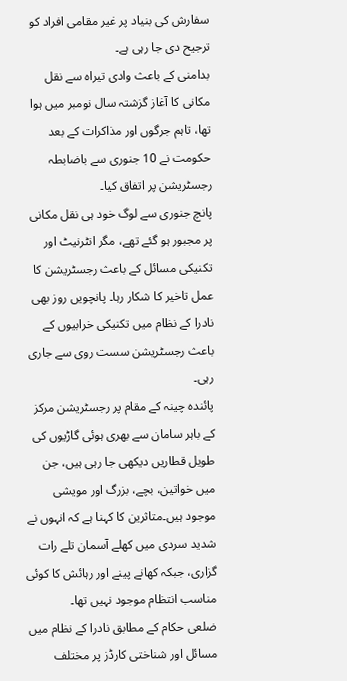سفارش کی بنیاد پر غیر مقامی افراد کو ترجیح دی جا رہی ہے۔
بدامنی کے باعث وادی تیراہ سے نقل مکانی کا آغاز گزشتہ سال نومبر میں ہوا تھا، تاہم جرگوں اور مذاکرات کے بعد حکومت نے 10 جنوری سے باضابطہ رجسٹریشن پر اتفاق کیا۔
پانچ جنوری سے لوگ خود ہی نقل مکانی پر مجبور ہو گئے تھے، مگر انٹرنیٹ اور تکنیکی مسائل کے باعث رجسٹریشن کا عمل تاخیر کا شکار رہا۔ پانچویں روز بھی نادرا کے نظام میں تکنیکی خرابیوں کے باعث رجسٹریشن سست روی سے جاری رہی۔
پائندہ چینہ کے مقام پر رجسٹریشن مرکز کے باہر سامان سے بھری ہوئی گاڑیوں کی طویل قطاریں دیکھی جا رہی ہیں، جن میں خواتین، بچے، بزرگ اور مویشی موجود ہیں۔متاثرین کا کہنا ہے کہ انہوں نے شدید سردی میں کھلے آسمان تلے رات گزاری، جبکہ کھانے پینے اور رہائش کا کوئی مناسب انتظام موجود نہیں تھا۔
ضلعی حکام کے مطابق نادرا کے نظام میں مسائل اور شناختی کارڈز پر مختلف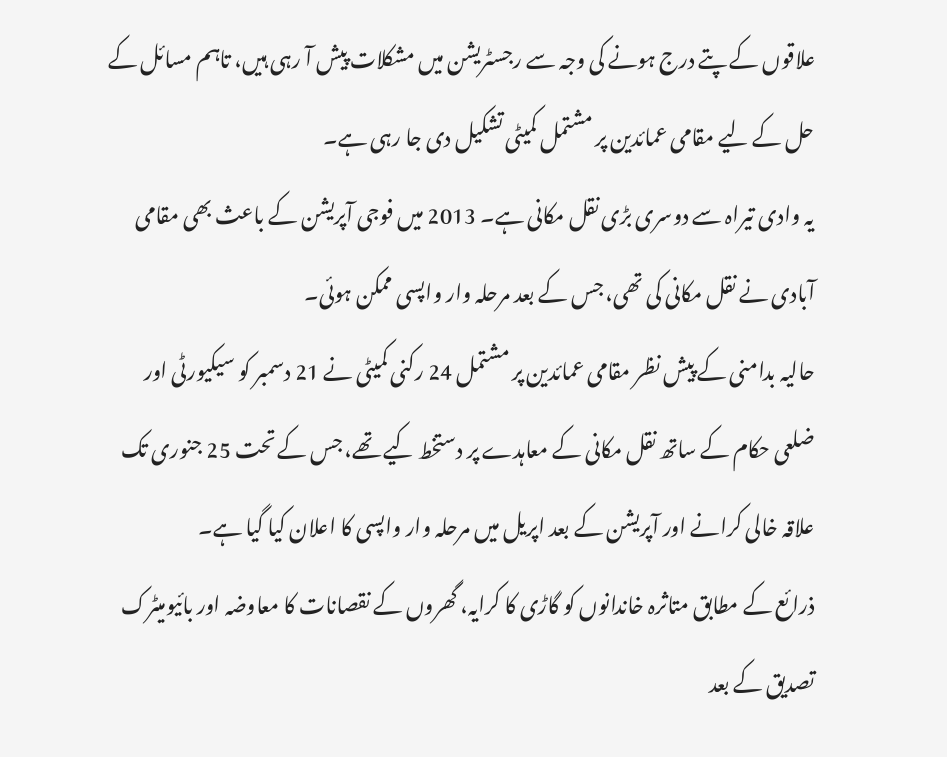علاقوں کے پتے درج ہونے کی وجہ سے رجسٹریشن میں مشکلات پیش آ رہی ہیں، تاہم مسائل کے حل کے لیے مقامی عمائدین پر مشتمل کمیٹی تشکیل دی جا رہی ہے۔
یہ وادی تیراہ سے دوسری بڑی نقل مکانی ہے۔ 2013 میں فوجی آپریشن کے باعث بھی مقامی آبادی نے نقل مکانی کی تھی، جس کے بعد مرحلہ وار واپسی ممکن ہوئی۔
حالیہ بدامنی کے پیش نظر مقامی عمائدین پر مشتمل 24 رکنی کمیٹی نے 21 دسمبر کو سیکیورٹی اور ضلعی حکام کے ساتھ نقل مکانی کے معاہدے پر دستخط کیے تھے، جس کے تحت 25 جنوری تک علاقہ خالی کرانے اور آپریشن کے بعد اپریل میں مرحلہ وار واپسی کا اعلان کیا گیا ہے۔
ذرائع کے مطابق متاثرہ خاندانوں کو گاڑی کا کرایہ، گھروں کے نقصانات کا معاوضہ اور بائیومیٹرک تصدیق کے بعد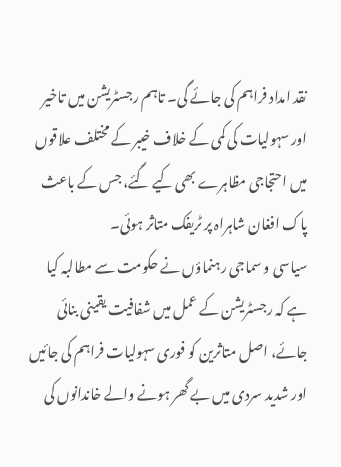نقد امداد فراہم کی جائے گی۔ تاہم رجسٹریشن میں تاخیر اور سہولیات کی کمی کے خلاف خیبر کے مختلف علاقوں میں احتجاجی مظاہرے بھی کیے گئے، جس کے باعث پاک افغان شاہراہ پر ٹریفک متاثر ہوئی۔
سیاسی و سماجی رہنماؤں نے حکومت سے مطالبہ کیا ہے کہ رجسٹریشن کے عمل میں شفافیت یقینی بنائی جائے، اصل متاثرین کو فوری سہولیات فراہم کی جائیں اور شدید سردی میں بے گھر ہونے والے خاندانوں کی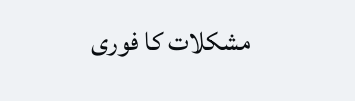مشکلات کا فوری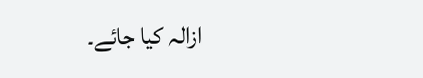ازالہ کیا جائے۔